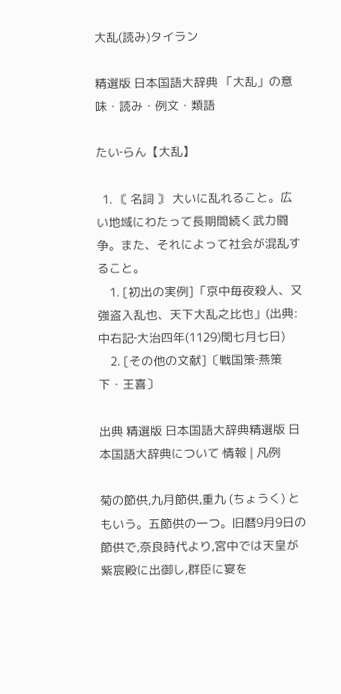大乱(読み)タイラン

精選版 日本国語大辞典 「大乱」の意味・読み・例文・類語

たい‐らん【大乱】

  1. 〘 名詞 〙 大いに乱れること。広い地域にわたって長期間続く武力闘争。また、それによって社会が混乱すること。
    1. [初出の実例]「京中毎夜殺人、又強盗入乱也、天下大乱之比也」(出典:中右記‐大治四年(1129)閏七月七日)
    2. [その他の文献]〔戦国策‐燕策下・王喜〕

出典 精選版 日本国語大辞典精選版 日本国語大辞典について 情報 | 凡例

菊の節供,九月節供,重九 (ちょうく) ともいう。五節供の一つ。旧暦9月9日の節供で,奈良時代より,宮中では天皇が紫宸殿に出御し,群臣に宴を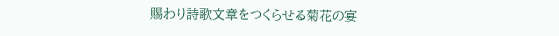賜わり詩歌文章をつくらせる菊花の宴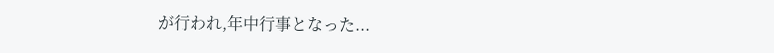が行われ,年中行事となった...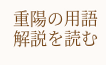重陽の用語解説を読む